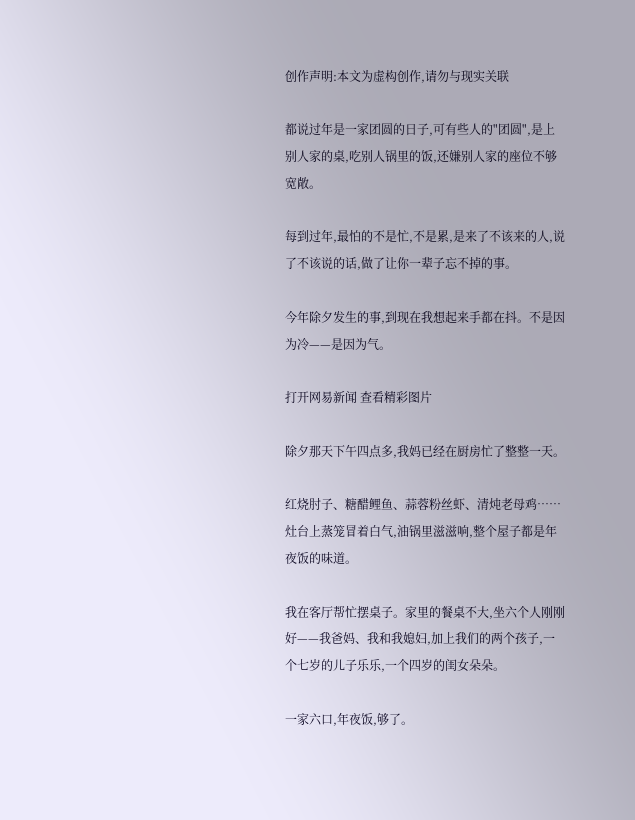创作声明:本文为虚构创作,请勿与现实关联

都说过年是一家团圆的日子,可有些人的"团圆",是上别人家的桌,吃别人锅里的饭,还嫌别人家的座位不够宽敞。

每到过年,最怕的不是忙,不是累,是来了不该来的人,说了不该说的话,做了让你一辈子忘不掉的事。

今年除夕发生的事,到现在我想起来手都在抖。不是因为冷——是因为气。

打开网易新闻 查看精彩图片

除夕那天下午四点多,我妈已经在厨房忙了整整一天。

红烧肘子、糖醋鲤鱼、蒜蓉粉丝虾、清炖老母鸡……灶台上蒸笼冒着白气,油锅里滋滋响,整个屋子都是年夜饭的味道。

我在客厅帮忙摆桌子。家里的餐桌不大,坐六个人刚刚好——我爸妈、我和我媳妇,加上我们的两个孩子,一个七岁的儿子乐乐,一个四岁的闺女朵朵。

一家六口,年夜饭,够了。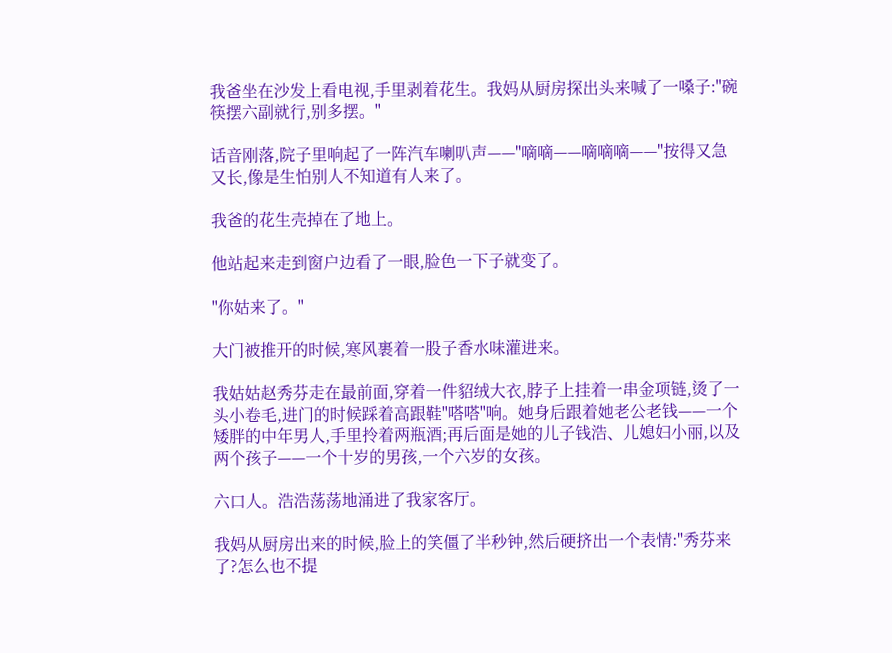我爸坐在沙发上看电视,手里剥着花生。我妈从厨房探出头来喊了一嗓子:"碗筷摆六副就行,别多摆。"

话音刚落,院子里响起了一阵汽车喇叭声——"嘀嘀——嘀嘀嘀——"按得又急又长,像是生怕别人不知道有人来了。

我爸的花生壳掉在了地上。

他站起来走到窗户边看了一眼,脸色一下子就变了。

"你姑来了。"

大门被推开的时候,寒风裹着一股子香水味灌进来。

我姑姑赵秀芬走在最前面,穿着一件貂绒大衣,脖子上挂着一串金项链,烫了一头小卷毛,进门的时候踩着高跟鞋"嗒嗒"响。她身后跟着她老公老钱——一个矮胖的中年男人,手里拎着两瓶酒;再后面是她的儿子钱浩、儿媳妇小丽,以及两个孩子——一个十岁的男孩,一个六岁的女孩。

六口人。浩浩荡荡地涌进了我家客厅。

我妈从厨房出来的时候,脸上的笑僵了半秒钟,然后硬挤出一个表情:"秀芬来了?怎么也不提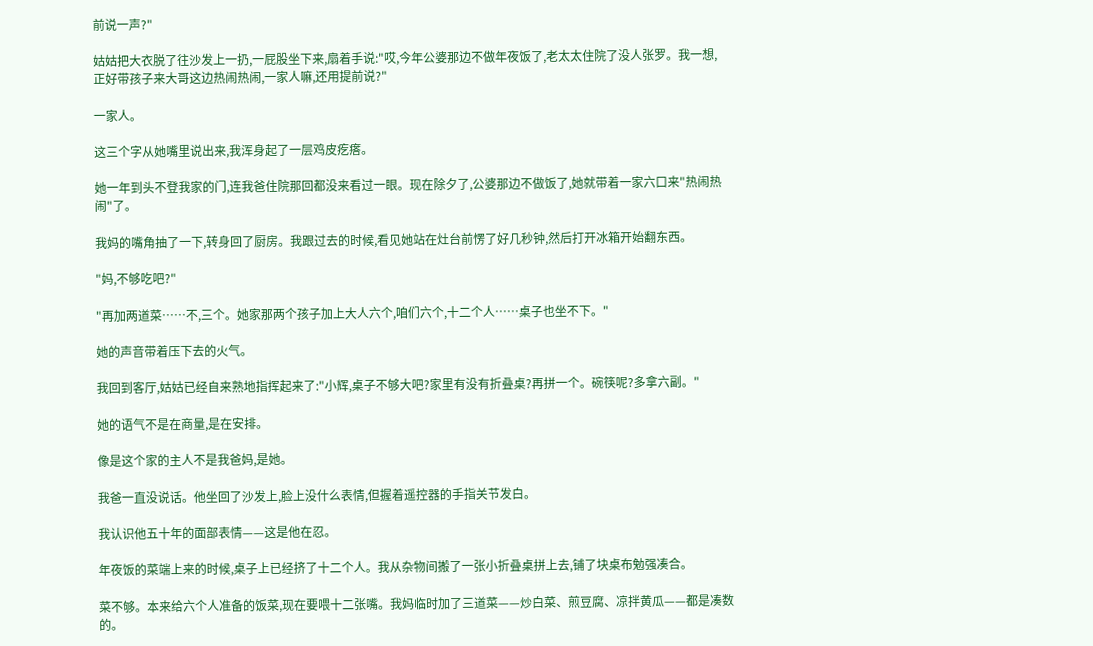前说一声?"

姑姑把大衣脱了往沙发上一扔,一屁股坐下来,扇着手说:"哎,今年公婆那边不做年夜饭了,老太太住院了没人张罗。我一想,正好带孩子来大哥这边热闹热闹,一家人嘛,还用提前说?"

一家人。

这三个字从她嘴里说出来,我浑身起了一层鸡皮疙瘩。

她一年到头不登我家的门,连我爸住院那回都没来看过一眼。现在除夕了,公婆那边不做饭了,她就带着一家六口来"热闹热闹"了。

我妈的嘴角抽了一下,转身回了厨房。我跟过去的时候,看见她站在灶台前愣了好几秒钟,然后打开冰箱开始翻东西。

"妈,不够吃吧?"

"再加两道菜……不,三个。她家那两个孩子加上大人六个,咱们六个,十二个人……桌子也坐不下。"

她的声音带着压下去的火气。

我回到客厅,姑姑已经自来熟地指挥起来了:"小辉,桌子不够大吧?家里有没有折叠桌?再拼一个。碗筷呢?多拿六副。"

她的语气不是在商量,是在安排。

像是这个家的主人不是我爸妈,是她。

我爸一直没说话。他坐回了沙发上,脸上没什么表情,但握着遥控器的手指关节发白。

我认识他五十年的面部表情——这是他在忍。

年夜饭的菜端上来的时候,桌子上已经挤了十二个人。我从杂物间搬了一张小折叠桌拼上去,铺了块桌布勉强凑合。

菜不够。本来给六个人准备的饭菜,现在要喂十二张嘴。我妈临时加了三道菜——炒白菜、煎豆腐、凉拌黄瓜——都是凑数的。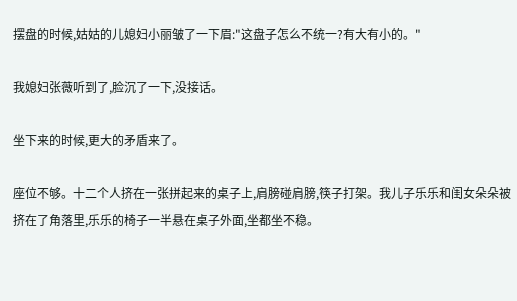摆盘的时候,姑姑的儿媳妇小丽皱了一下眉:"这盘子怎么不统一?有大有小的。"

我媳妇张薇听到了,脸沉了一下,没接话。

坐下来的时候,更大的矛盾来了。

座位不够。十二个人挤在一张拼起来的桌子上,肩膀碰肩膀,筷子打架。我儿子乐乐和闺女朵朵被挤在了角落里,乐乐的椅子一半悬在桌子外面,坐都坐不稳。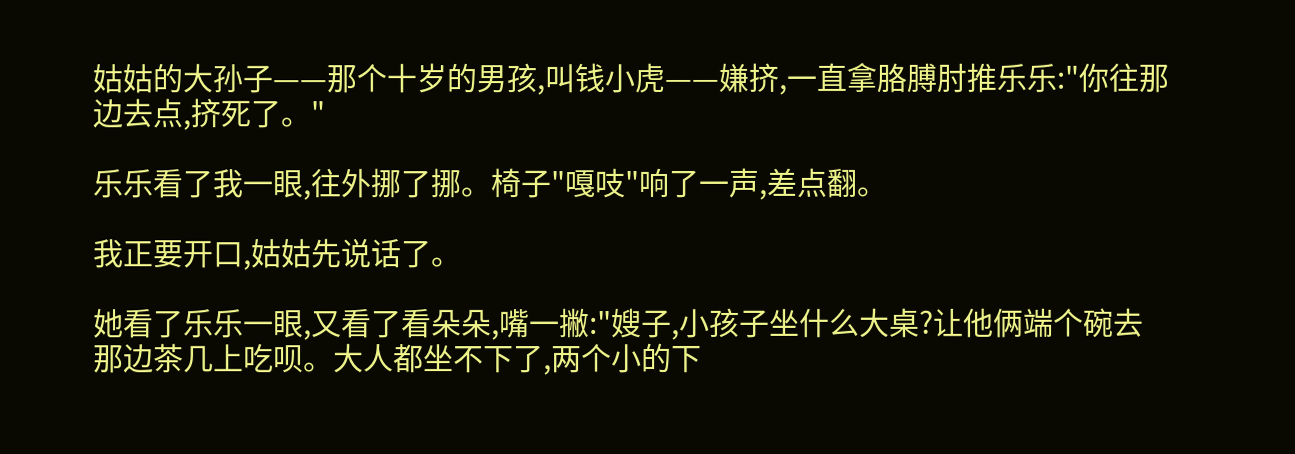姑姑的大孙子——那个十岁的男孩,叫钱小虎——嫌挤,一直拿胳膊肘推乐乐:"你往那边去点,挤死了。"

乐乐看了我一眼,往外挪了挪。椅子"嘎吱"响了一声,差点翻。

我正要开口,姑姑先说话了。

她看了乐乐一眼,又看了看朵朵,嘴一撇:"嫂子,小孩子坐什么大桌?让他俩端个碗去那边茶几上吃呗。大人都坐不下了,两个小的下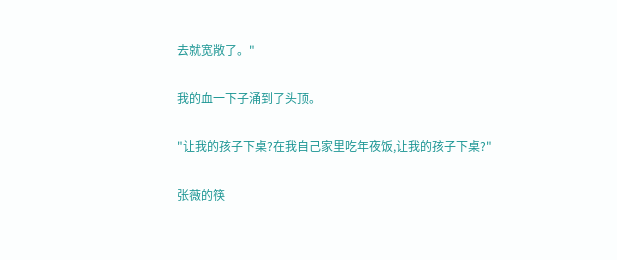去就宽敞了。"

我的血一下子涌到了头顶。

"让我的孩子下桌?在我自己家里吃年夜饭,让我的孩子下桌?"

张薇的筷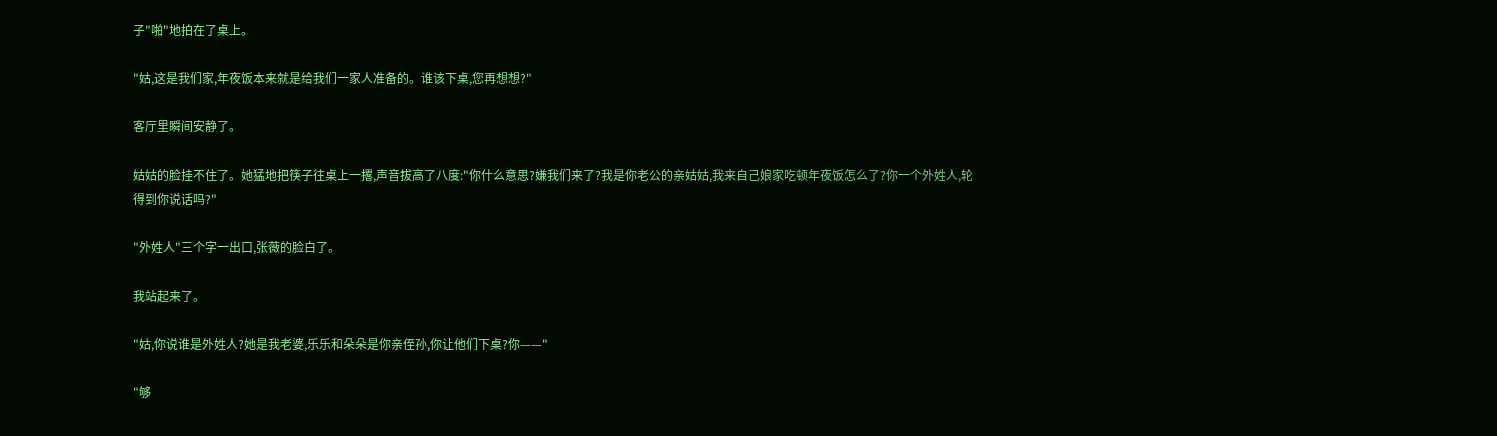子"啪"地拍在了桌上。

"姑,这是我们家,年夜饭本来就是给我们一家人准备的。谁该下桌,您再想想?"

客厅里瞬间安静了。

姑姑的脸挂不住了。她猛地把筷子往桌上一撂,声音拔高了八度:"你什么意思?嫌我们来了?我是你老公的亲姑姑,我来自己娘家吃顿年夜饭怎么了?你一个外姓人,轮得到你说话吗?"

"外姓人"三个字一出口,张薇的脸白了。

我站起来了。

"姑,你说谁是外姓人?她是我老婆,乐乐和朵朵是你亲侄孙,你让他们下桌?你——"

"够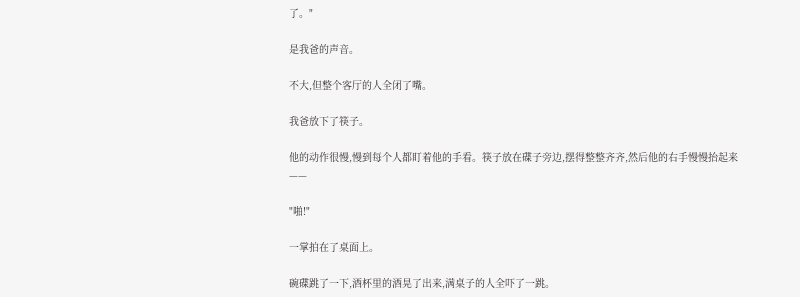了。"

是我爸的声音。

不大,但整个客厅的人全闭了嘴。

我爸放下了筷子。

他的动作很慢,慢到每个人都盯着他的手看。筷子放在碟子旁边,摆得整整齐齐,然后他的右手慢慢抬起来——

"啪!"

一掌拍在了桌面上。

碗碟跳了一下,酒杯里的酒晃了出来,满桌子的人全吓了一跳。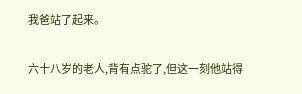我爸站了起来。

六十八岁的老人,背有点驼了,但这一刻他站得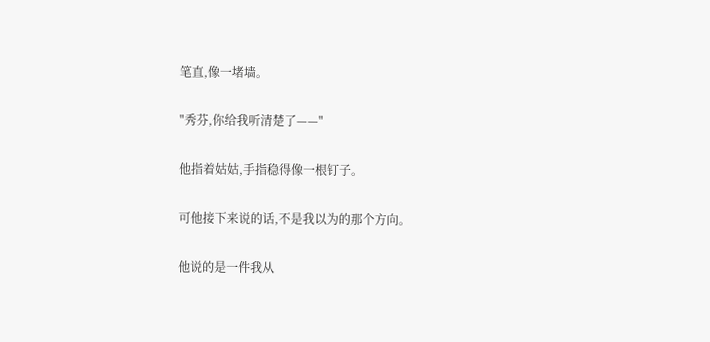笔直,像一堵墙。

"秀芬,你给我听清楚了——"

他指着姑姑,手指稳得像一根钉子。

可他接下来说的话,不是我以为的那个方向。

他说的是一件我从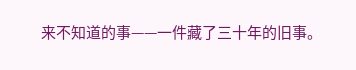来不知道的事——一件藏了三十年的旧事。